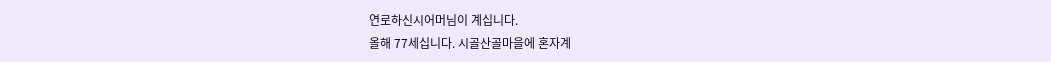연로하신시어머님이 계십니다.
올해 77세십니다. 시골산골마을에 혼자계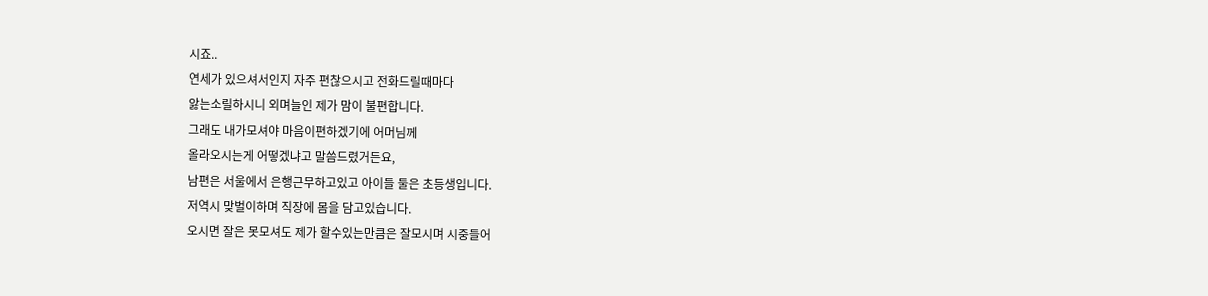시죠..
연세가 있으셔서인지 자주 편찮으시고 전화드릴때마다
앓는소릴하시니 외며늘인 제가 맘이 불편합니다.
그래도 내가모셔야 마음이편하겠기에 어머님께
올라오시는게 어떻겠냐고 말씀드렸거든요,
남편은 서울에서 은행근무하고있고 아이들 둘은 초등생입니다.
저역시 맞벌이하며 직장에 몸을 담고있습니다.
오시면 잘은 못모셔도 제가 할수있는만큼은 잘모시며 시중들어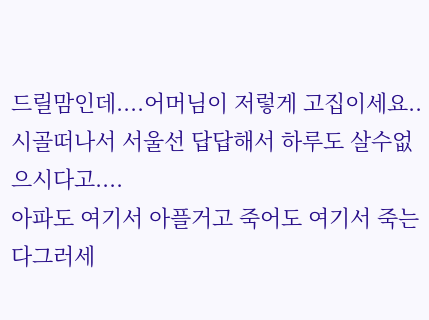드릴맘인데....어머님이 저렇게 고집이세요..
시골떠나서 서울선 답답해서 하루도 살수없으시다고....
아파도 여기서 아플거고 죽어도 여기서 죽는다그러세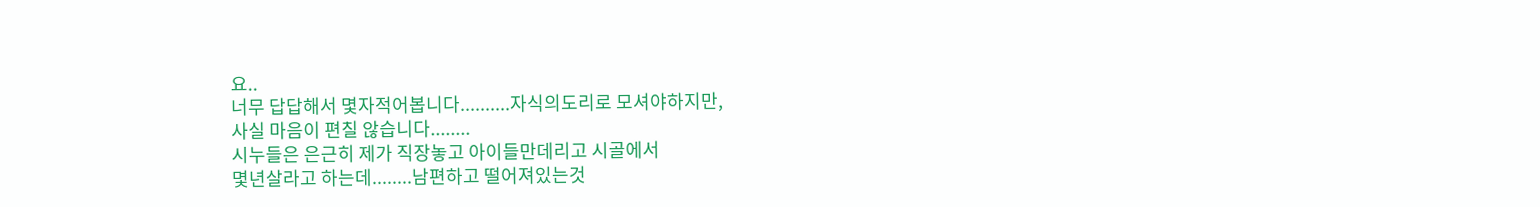요..
너무 답답해서 몇자적어봅니다..........자식의도리로 모셔야하지만,
사실 마음이 편칠 않습니다........
시누들은 은근히 제가 직장놓고 아이들만데리고 시골에서
몇년살라고 하는데........남편하고 떨어져있는것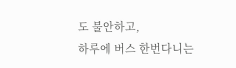도 불안하고,
하루에 버스 한번다니는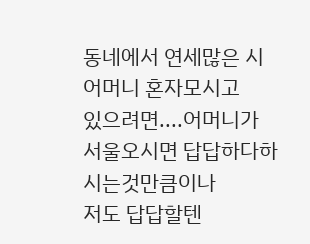동네에서 연세많은 시어머니 혼자모시고
있으려면....어머니가 서울오시면 답답하다하시는것만큼이나
저도 답답할텐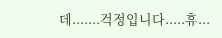데.......걱정입니다.....휴...